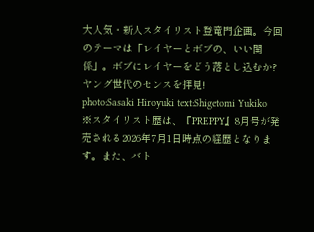大人気・新人スタイリスト登竜門企画。今回のテーマは「レイヤーとボブの、いい関係」。ボブにレイヤーをどう落とし込むか? ヤング世代のセンスを拝見!
photo:Sasaki Hiroyuki text:Shigetomi Yukiko
※スタイリスト歴は、『PREPPY』8月号が発売される2026年7月1日時点の経歴となります。また、バト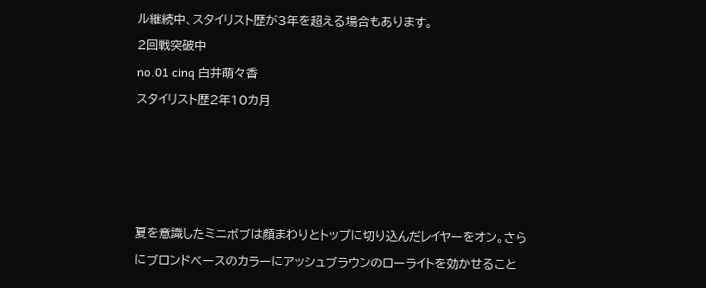ル継続中、スタイリスト歴が3年を超える場合もあります。
2回戦突破中
no.01 cinq 白井萌々香
スタイリスト歴2年10カ月




夏を意識したミニボブは顔まわりとトップに切り込んだレイヤーをオン。さらにブロンドベースのカラーにアッシュブラウンのローライトを効かせること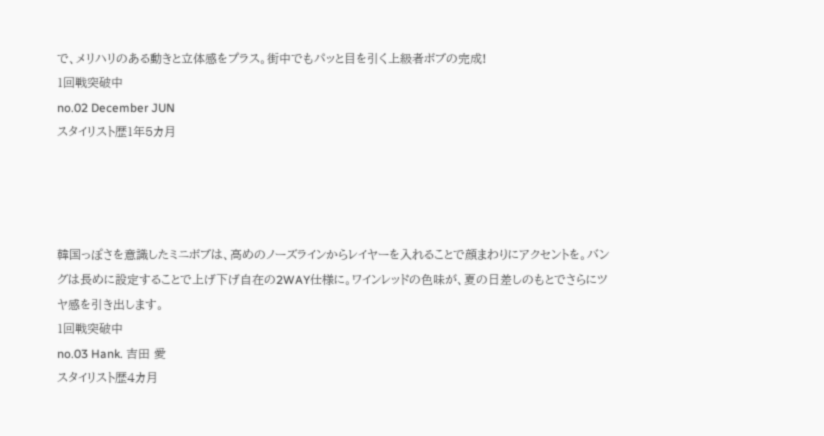で、メリハリのある動きと立体感をプラス。街中でもパッと目を引く上級者ボブの完成!
1回戦突破中
no.02 December JUN
スタイリスト歴1年5カ月




韓国っぽさを意識したミニボブは、高めのノーズラインからレイヤーを入れることで顔まわりにアクセントを。バングは長めに設定することで上げ下げ自在の2WAY仕様に。ワインレッドの色味が、夏の日差しのもとでさらにツヤ感を引き出します。
1回戦突破中
no.03 Hank. 吉田 愛
スタイリスト歴4カ月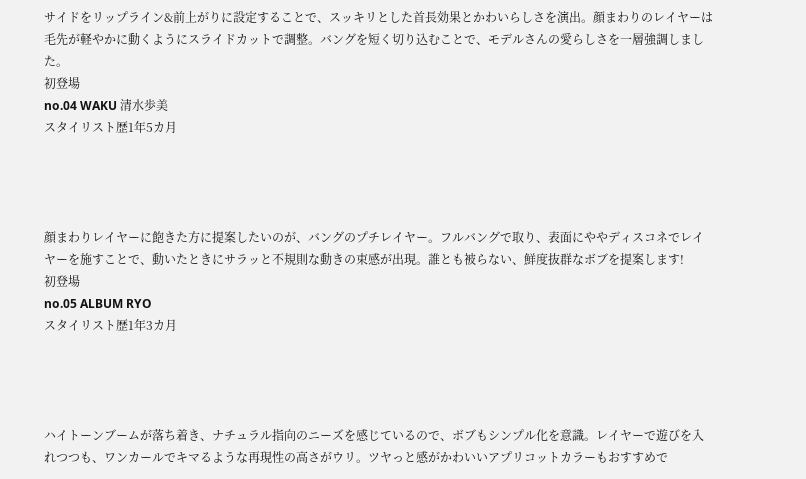サイドをリップライン&前上がりに設定することで、スッキリとした首長効果とかわいらしさを演出。顔まわりのレイヤーは毛先が軽やかに動くようにスライドカットで調整。バングを短く切り込むことで、モデルさんの愛らしさを一層強調しました。
初登場
no.04 WAKU 清水歩美
スタイリスト歴1年5カ月




顔まわりレイヤーに飽きた方に提案したいのが、バングのプチレイヤー。フルバングで取り、表面にややディスコネでレイヤーを施すことで、動いたときにサラッと不規則な動きの束感が出現。誰とも被らない、鮮度抜群なボブを提案します!
初登場
no.05 ALBUM RYO
スタイリスト歴1年3カ月




ハイトーンブームが落ち着き、ナチュラル指向のニーズを感じているので、ボブもシンプル化を意識。レイヤーで遊びを入れつつも、ワンカールでキマるような再現性の高さがウリ。ツヤっと感がかわいいアプリコットカラーもおすすめで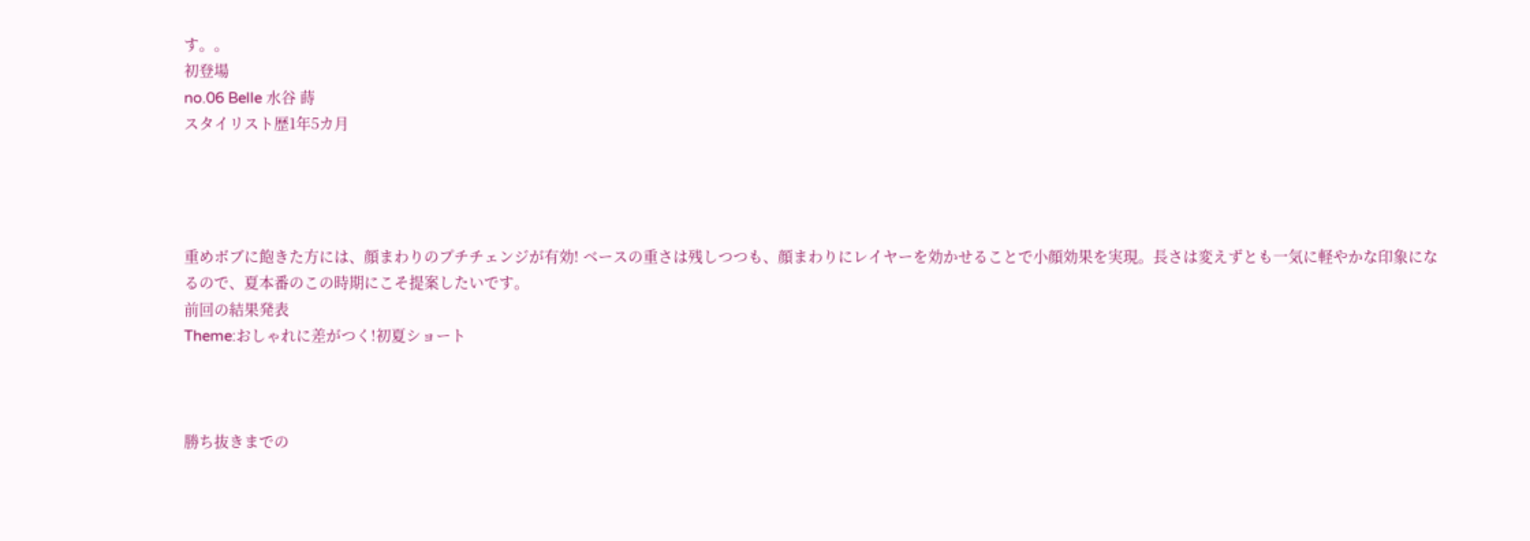す。。
初登場
no.06 Belle 水谷 蒔
スタイリスト歴1年5カ月




重めボブに飽きた方には、顔まわりのプチチェンジが有効! ベースの重さは残しつつも、顔まわりにレイヤーを効かせることで小顔効果を実現。長さは変えずとも一気に軽やかな印象になるので、夏本番のこの時期にこそ提案したいです。
前回の結果発表
Theme:おしゃれに差がつく!初夏ショート



勝ち抜きまでの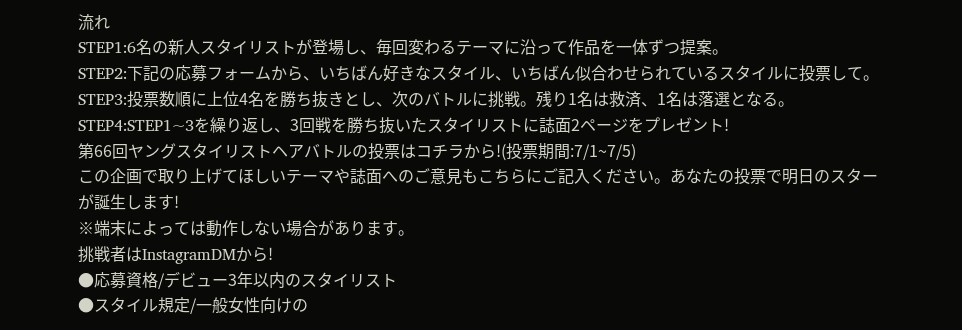流れ
STEP1:6名の新人スタイリストが登場し、毎回変わるテーマに沿って作品を一体ずつ提案。
STEP2:下記の応募フォームから、いちばん好きなスタイル、いちばん似合わせられているスタイルに投票して。
STEP3:投票数順に上位4名を勝ち抜きとし、次のバトルに挑戦。残り1名は救済、1名は落選となる。
STEP4:STEP1~3を繰り返し、3回戦を勝ち抜いたスタイリストに誌面2ページをプレゼント!
第66回ヤングスタイリストヘアバトルの投票はコチラから!(投票期間:7/1~7/5)
この企画で取り上げてほしいテーマや誌面へのご意見もこちらにご記入ください。あなたの投票で明日のスターが誕生します!
※端末によっては動作しない場合があります。
挑戦者はInstagramDMから!
●応募資格/デビュー3年以内のスタイリスト
●スタイル規定/一般女性向けの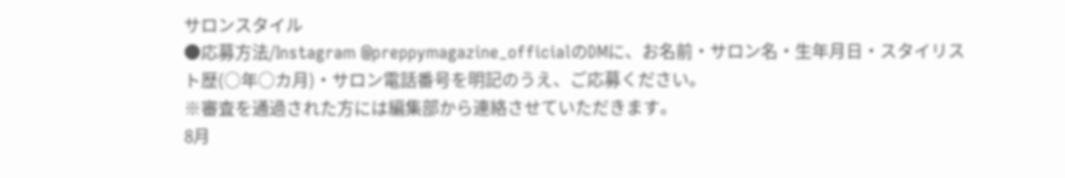サロンスタイル
●応募方法/Instagram @preppymagazine_officialのDMに、お名前・サロン名・生年月日・スタイリスト歴(○年○カ月)・サロン電話番号を明記のうえ、ご応募ください。
※審査を通過された方には編集部から連絡させていただきます。
8月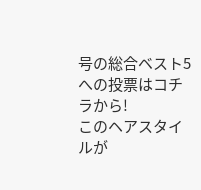号の総合ベスト5への投票はコチラから!
このヘアスタイルが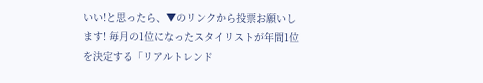いい!と思ったら、▼のリンクから投票お願いします! 毎月の1位になったスタイリストが年間1位を決定する「リアルトレンド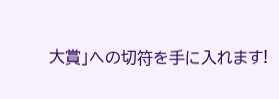大賞」への切符を手に入れます!